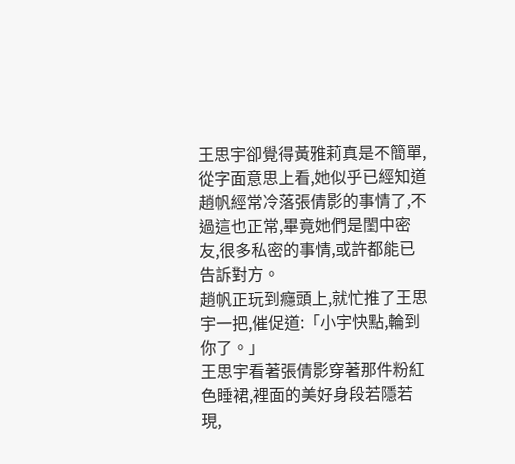王思宇卻覺得黃雅莉真是不簡單,從字面意思上看,她似乎已經知道趙帆經常冷落張倩影的事情了,不過這也正常,畢竟她們是閨中密友,很多私密的事情,或許都能已告訴對方。
趙帆正玩到癮頭上,就忙推了王思宇一把,催促道:「小宇快點,輪到你了。」
王思宇看著張倩影穿著那件粉紅色睡裙,裡面的美好身段若隱若現,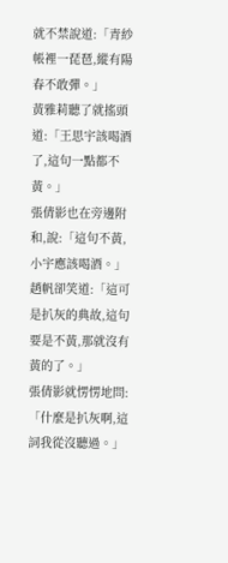就不禁說道:「青紗帳裡一琵琶,縱有陽春不敢彈。」
黃雅莉聽了就搖頭道:「王思宇該喝酒了,這句一點都不黃。」
張倩影也在旁邊附和,說:「這句不黃,小宇應該喝酒。」
趙帆卻笑道:「這可是扒灰的典故,這句要是不黃,那就沒有黃的了。」
張倩影就愣愣地問:「什麼是扒灰啊,這詞我從沒聽過。」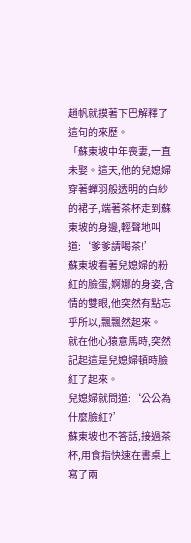趙帆就摸著下巴解釋了這句的來歷。
「蘇東坡中年喪妻,一直未娶。這天,他的兒媳婦穿著蟬羽般透明的白紗的裙子,端著茶杯走到蘇東坡的身邊,輕聲地叫道:‘爹爹請喝茶!’
蘇東坡看著兒媳婦的粉紅的臉蛋,婀娜的身姿,含情的雙眼,他突然有點忘乎所以,飄飄然起來。
就在他心猿意馬時,突然記起這是兒媳婦頓時臉紅了起來。
兒媳婦就問道:‘公公為什麼臉紅?’
蘇東坡也不答話,接過茶杯,用食指快速在書桌上寫了兩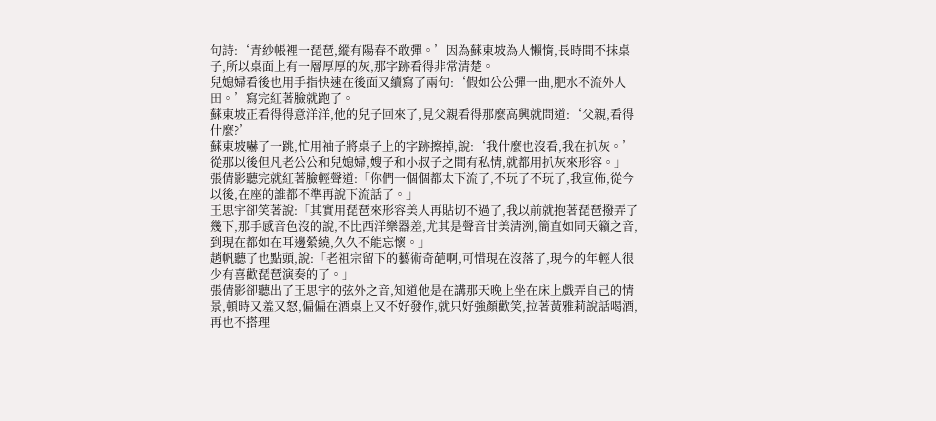句詩:‘青紗帳裡一琵琶,縱有陽春不敢彈。’因為蘇東坡為人懶惰,長時間不抹桌子,所以桌面上有一層厚厚的灰,那字跡看得非常清楚。
兒媳婦看後也用手指快速在後面又續寫了兩句:‘假如公公彈一曲,肥水不流外人田。’寫完紅著臉就跑了。
蘇東坡正看得得意洋洋,他的兒子回來了,見父親看得那麼高興就問道:‘父親,看得什麼?’
蘇東坡嚇了一跳,忙用袖子將桌子上的字跡擦掉,說:‘我什麼也沒看,我在扒灰。’從那以後但凡老公公和兒媳婦,嫂子和小叔子之間有私情,就都用扒灰來形容。」
張倩影聽完就紅著臉輕聲道:「你們一個個都太下流了,不玩了不玩了,我宣佈,從今以後,在座的誰都不準再說下流話了。」
王思宇卻笑著說:「其實用琵琶來形容美人再貼切不過了,我以前就抱著琵琶撥弄了幾下,那手感音色沒的說,不比西洋樂器差,尤其是聲音甘美清洌,簡直如同天籟之音,到現在都如在耳邊縈繞,久久不能忘懷。」
趙帆聽了也點頭,說:「老祖宗留下的藝術奇葩啊,可惜現在沒落了,現今的年輕人很少有喜歡琵琶演奏的了。」
張倩影卻聽出了王思宇的弦外之音,知道他是在講那天晚上坐在床上戲弄自己的情景,頓時又羞又怒,偏偏在酒桌上又不好發作,就只好強顏歡笑,拉著黃雅莉說話喝酒,再也不搭理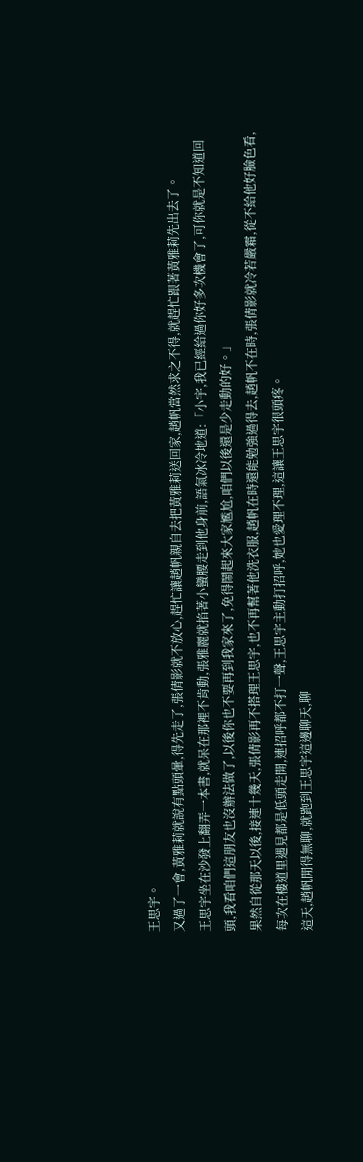王思宇。
又過了一會,黃雅莉就說有點頭暈,得先走了,張倩影就不放心,趕忙讓趙帆親自去把黃雅莉送回家,趙帆當然求之不得,就趕忙跟著黃雅莉先出去了。
王思宇坐在沙發上翻弄一本書,就呆在那裡不肯動,張雅麗就掐著小蠻腰走到他身前,語氣冰冷地道:「小宇,我已經給過你好多次機會了,可你就是不知道回頭,我看咱們這朋友也沒辦法做了,以後你也不要再到我家來了,免得鬧起來大家尷尬,咱們以後還是少走動的好。」
果然自從那天以後,接連十幾天,張倩影再不搭理王思宇,也不再幫著他洗衣服,趙帆在時還能勉強過得去,趙帆不在時,張倩影就冷若嚴霜,從不給他好臉色看,每次在樓道里遇見都是低頭走開,連招呼都不打一聲,王思宇主動打招呼,她也愛理不理,這讓王思宇很頭疼。
這天,趙帆閒得無聊,就跑到王思宇這邊聊天,聊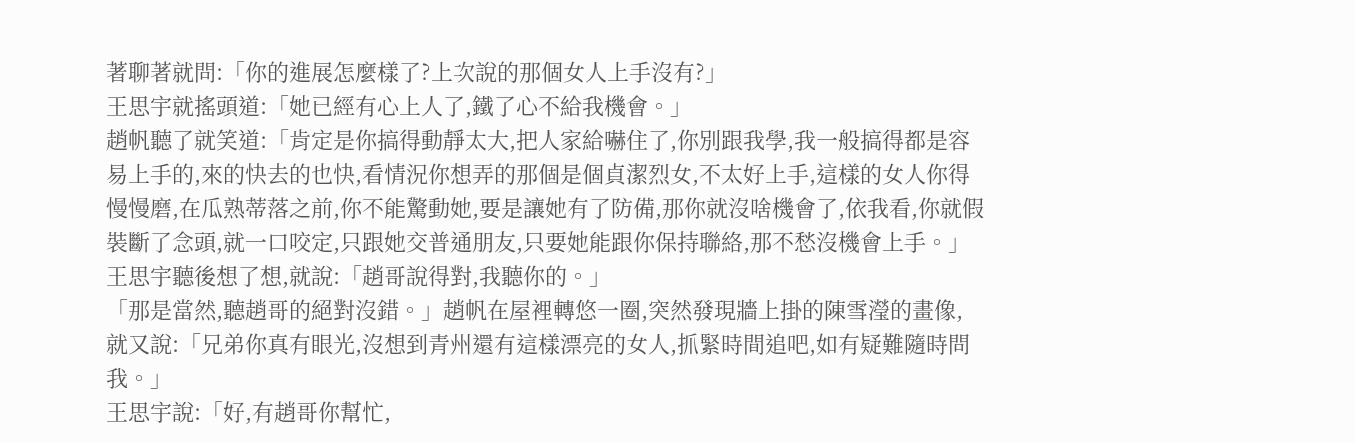著聊著就問:「你的進展怎麼樣了?上次說的那個女人上手沒有?」
王思宇就搖頭道:「她已經有心上人了,鐵了心不給我機會。」
趙帆聽了就笑道:「肯定是你搞得動靜太大,把人家給嚇住了,你別跟我學,我一般搞得都是容易上手的,來的快去的也快,看情況你想弄的那個是個貞潔烈女,不太好上手,這樣的女人你得慢慢磨,在瓜熟蒂落之前,你不能驚動她,要是讓她有了防備,那你就沒啥機會了,依我看,你就假裝斷了念頭,就一口咬定,只跟她交普通朋友,只要她能跟你保持聯絡,那不愁沒機會上手。」
王思宇聽後想了想,就說:「趙哥說得對,我聽你的。」
「那是當然,聽趙哥的絕對沒錯。」趙帆在屋裡轉悠一圈,突然發現牆上掛的陳雪瀅的畫像,就又說:「兄弟你真有眼光,沒想到青州還有這樣漂亮的女人,抓緊時間追吧,如有疑難隨時問我。」
王思宇說:「好,有趙哥你幫忙,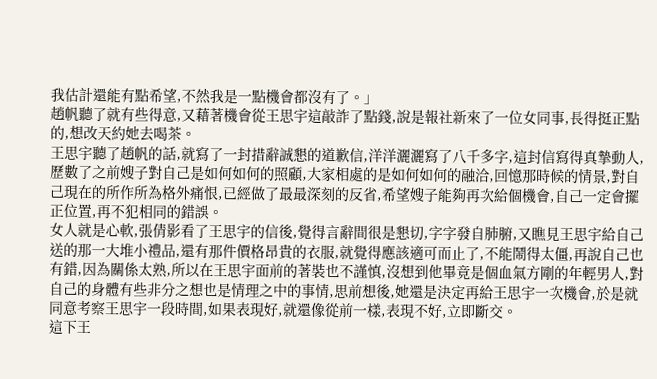我估計還能有點希望,不然我是一點機會都沒有了。」
趙帆聽了就有些得意,又藉著機會從王思宇這敲詐了點錢,說是報社新來了一位女同事,長得挺正點的,想改天約她去喝茶。
王思宇聽了趙帆的話,就寫了一封措辭誠懇的道歉信,洋洋灑灑寫了八千多字,這封信寫得真摯動人,歷數了之前嫂子對自己是如何如何的照顧,大家相處的是如何如何的融洽,回憶那時候的情景,對自己現在的所作所為格外痛恨,已經做了最最深刻的反省,希望嫂子能夠再次給個機會,自己一定會擺正位置,再不犯相同的錯誤。
女人就是心軟,張倩影看了王思宇的信後,覺得言辭間很是懇切,字字發自肺腑,又瞧見王思宇給自己送的那一大堆小禮品,還有那件價格昂貴的衣服,就覺得應該適可而止了,不能鬧得太僵,再說自己也有錯,因為關係太熟,所以在王思宇面前的著裝也不謹慎,沒想到他畢竟是個血氣方剛的年輕男人,對自己的身體有些非分之想也是情理之中的事情,思前想後,她還是決定再給王思宇一次機會,於是就同意考察王思宇一段時間,如果表現好,就還像從前一樣,表現不好,立即斷交。
這下王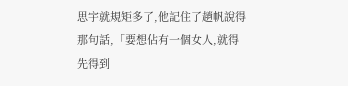思宇就規矩多了,他記住了趙帆說得那句話,「要想佔有一個女人,就得先得到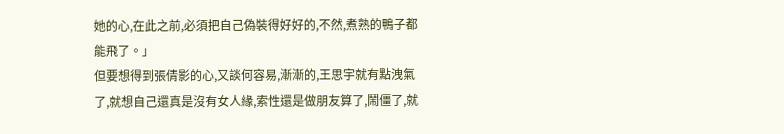她的心,在此之前,必須把自己偽裝得好好的,不然,煮熟的鴨子都能飛了。」
但要想得到張倩影的心,又談何容易,漸漸的,王思宇就有點洩氣了,就想自己還真是沒有女人緣,索性還是做朋友算了,鬧僵了,就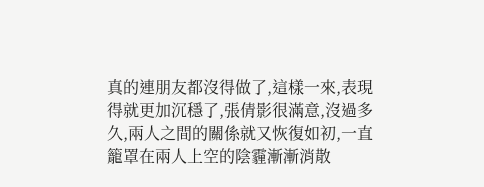真的連朋友都沒得做了,這樣一來,表現得就更加沉穩了,張倩影很滿意,沒過多久,兩人之間的關係就又恢復如初,一直籠罩在兩人上空的陰霾漸漸消散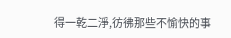得一乾二淨,彷彿那些不愉快的事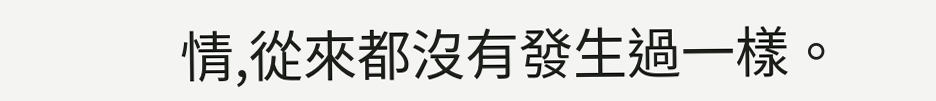情,從來都沒有發生過一樣。